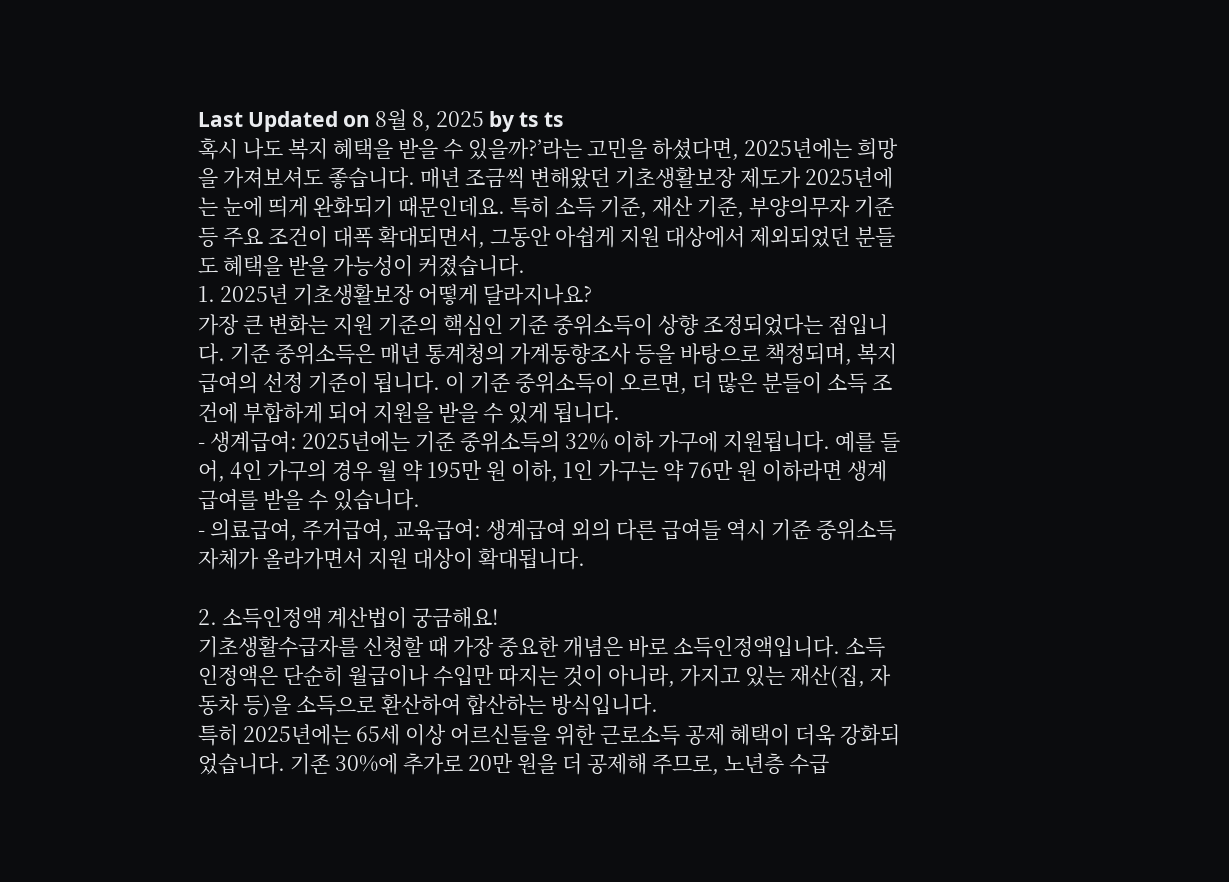Last Updated on 8월 8, 2025 by ts ts
혹시 나도 복지 혜택을 받을 수 있을까?’라는 고민을 하셨다면, 2025년에는 희망을 가져보셔도 좋습니다. 매년 조금씩 변해왔던 기초생활보장 제도가 2025년에는 눈에 띄게 완화되기 때문인데요. 특히 소득 기준, 재산 기준, 부양의무자 기준 등 주요 조건이 대폭 확대되면서, 그동안 아쉽게 지원 대상에서 제외되었던 분들도 혜택을 받을 가능성이 커졌습니다.
1. 2025년 기초생활보장 어떻게 달라지나요?
가장 큰 변화는 지원 기준의 핵심인 기준 중위소득이 상향 조정되었다는 점입니다. 기준 중위소득은 매년 통계청의 가계동향조사 등을 바탕으로 책정되며, 복지 급여의 선정 기준이 됩니다. 이 기준 중위소득이 오르면, 더 많은 분들이 소득 조건에 부합하게 되어 지원을 받을 수 있게 됩니다.
- 생계급여: 2025년에는 기준 중위소득의 32% 이하 가구에 지원됩니다. 예를 들어, 4인 가구의 경우 월 약 195만 원 이하, 1인 가구는 약 76만 원 이하라면 생계급여를 받을 수 있습니다.
- 의료급여, 주거급여, 교육급여: 생계급여 외의 다른 급여들 역시 기준 중위소득 자체가 올라가면서 지원 대상이 확대됩니다.

2. 소득인정액 계산법이 궁금해요!
기초생활수급자를 신청할 때 가장 중요한 개념은 바로 소득인정액입니다. 소득인정액은 단순히 월급이나 수입만 따지는 것이 아니라, 가지고 있는 재산(집, 자동차 등)을 소득으로 환산하여 합산하는 방식입니다.
특히 2025년에는 65세 이상 어르신들을 위한 근로소득 공제 혜택이 더욱 강화되었습니다. 기존 30%에 추가로 20만 원을 더 공제해 주므로, 노년층 수급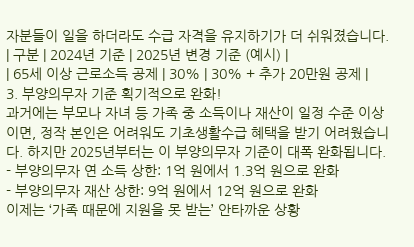자분들이 일을 하더라도 수급 자격을 유지하기가 더 쉬워졌습니다.
| 구분 | 2024년 기준 | 2025년 변경 기준 (예시) |
| 65세 이상 근로소득 공제 | 30% | 30% + 추가 20만원 공제 |
3. 부양의무자 기준 획기적으로 완화!
과거에는 부모나 자녀 등 가족 중 소득이나 재산이 일정 수준 이상이면, 정작 본인은 어려워도 기초생활수급 혜택을 받기 어려웠습니다. 하지만 2025년부터는 이 부양의무자 기준이 대폭 완화됩니다.
- 부양의무자 연 소득 상한: 1억 원에서 1.3억 원으로 완화
- 부양의무자 재산 상한: 9억 원에서 12억 원으로 완화
이제는 ‘가족 때문에 지원을 못 받는’ 안타까운 상황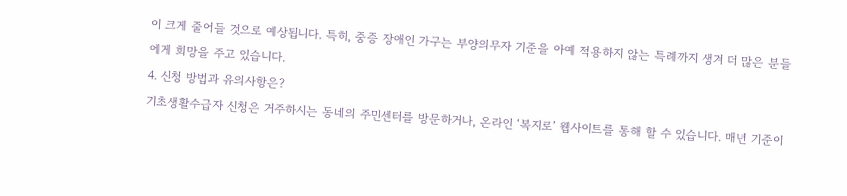이 크게 줄어들 것으로 예상됩니다. 특히, 중증 장애인 가구는 부양의무자 기준을 아예 적용하지 않는 특례까지 생겨 더 많은 분들에게 희망을 주고 있습니다.
4. 신청 방법과 유의사항은?
기초생활수급자 신청은 거주하시는 동네의 주민센터를 방문하거나, 온라인 ‘복지로’ 웹사이트를 통해 할 수 있습니다. 매년 기준이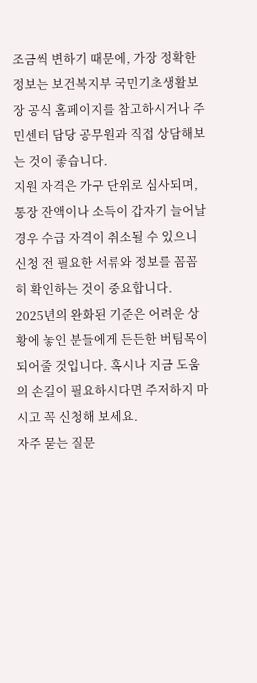조금씩 변하기 때문에, 가장 정확한 정보는 보건복지부 국민기초생활보장 공식 홈페이지를 참고하시거나 주민센터 담당 공무원과 직접 상담해보는 것이 좋습니다.
지원 자격은 가구 단위로 심사되며, 통장 잔액이나 소득이 갑자기 늘어날 경우 수급 자격이 취소될 수 있으니 신청 전 필요한 서류와 정보를 꼼꼼히 확인하는 것이 중요합니다.
2025년의 완화된 기준은 어려운 상황에 놓인 분들에게 든든한 버팀목이 되어줄 것입니다. 혹시나 지금 도움의 손길이 필요하시다면 주저하지 마시고 꼭 신청해 보세요.
자주 묻는 질문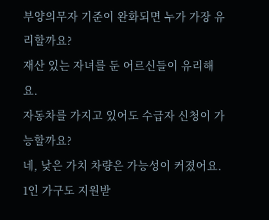부양의무자 기준이 완화되면 누가 가장 유리할까요?
재산 있는 자녀를 둔 어르신들이 유리해요.
자동차를 가지고 있어도 수급자 신청이 가능할까요?
네, 낮은 가치 차량은 가능성이 커졌어요.
1인 가구도 지원받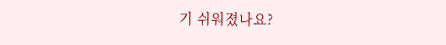기 쉬워졌나요?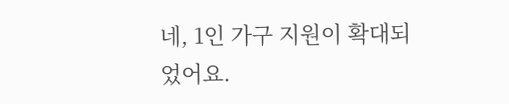네, 1인 가구 지원이 확대되었어요.